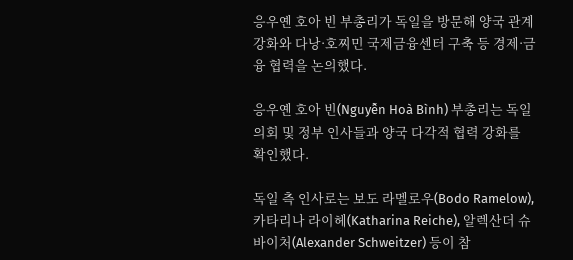응우옌 호아 빈 부총리가 독일을 방문해 양국 관계 강화와 다낭·호찌민 국제금융센터 구축 등 경제·금융 협력을 논의했다.

응우옌 호아 빈(Nguyễn Hoà Bình) 부총리는 독일 의회 및 정부 인사들과 양국 다각적 협력 강화를 확인했다.

독일 측 인사로는 보도 라멜로우(Bodo Ramelow), 카타리나 라이헤(Katharina Reiche), 알렉산더 슈바이처(Alexander Schweitzer) 등이 참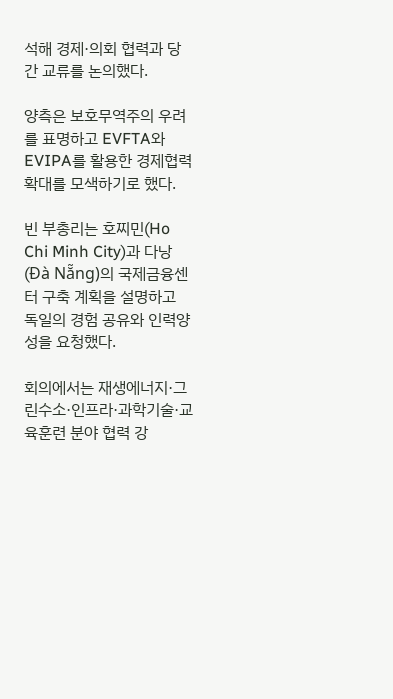석해 경제·의회 협력과 당 간 교류를 논의했다.

양측은 보호무역주의 우려를 표명하고 EVFTA와 EVIPA를 활용한 경제협력 확대를 모색하기로 했다.

빈 부총리는 호찌민(Ho Chi Minh City)과 다낭(Đà Nẵng)의 국제금융센터 구축 계획을 설명하고 독일의 경험 공유와 인력양성을 요청했다.

회의에서는 재생에너지·그린수소·인프라·과학기술·교육훈련 분야 협력 강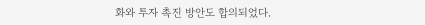화와 투자 촉진 방안도 합의되었다.